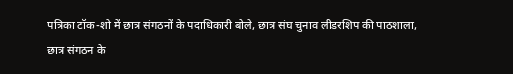पत्रिका टॉक-शो में छात्र संगठनों के पदाधिकारी बोले, छात्र संघ चुनाव लीडरशिप की पाठशाला, छात्र संगठन के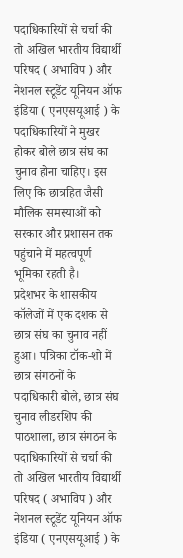पदाधिकारियों से चर्चा की तो अखिल भारतीय विद्यार्थी परिषद ( अभाविप ) और नेशनल स्टूडेंट यूनियन ऑफ इंडिया ( एनएसयूआई ) के पदाधिकारियों ने मुखर होकर बोले छात्र संघ का चुनाव होना चाहिए। इस लिए कि छात्रहित जैसी मौलिक समस्याओं को सरकार और प्रशासन तक पहुंचाने में महत्वपूर्ण भूमिका रहती है।
प्रदेशभर के शासकीय कॉलेजों में एक दशक से छात्र संघ का चुनाव नहीं हुआ। पत्रिका टॉक-शो में छात्र संगठनों के पदाधिकारी बोले, छात्र संघ चुनाव लीडरशिप की पाठशाला, छात्र संगठन के पदाधिकारियों से चर्चा की तो अखिल भारतीय विद्यार्थी परिषद ( अभाविप ) और नेशनल स्टूडेंट यूनियन ऑफ इंडिया ( एनएसयूआई ) के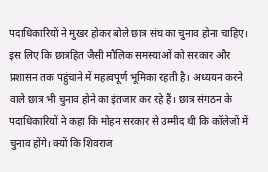पदाधिकारियों ने मुखर होकर बोले छात्र संघ का चुनाव होना चाहिए। इस लिए कि छात्रहित जैसी मौलिक समस्याओं को सरकार और प्रशासन तक पहुंचाने में महत्वपूर्ण भूमिका रहती है। अध्ययन करने वाले छात्र भी चुनाव होने का इंतजार कर रहे हैं। छात्र संगठन के पदाधिकारियों ने कहा कि मोहन सरकार से उम्मीद थी कि कॉलेजों में चुनाव होंगे। क्यों कि शिवराज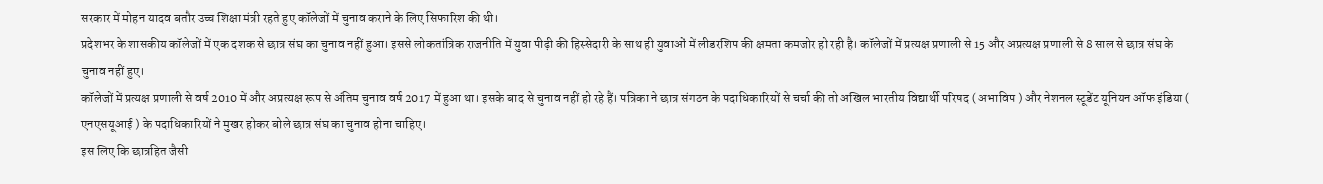सरकार में मोहन यादव बतौर उच्च शिक्षा मंत्री रहते हुए कॉलेजों में चुनाव कराने के लिए सिफारिश की थी।
प्रदेशभर के शासकीय कॉलेजों में एक दशक से छात्र संघ का चुनाव नहीं हुआ। इससे लोकतांत्रिक राजनीति में युवा पीढ़ी की हिस्सेदारी के साथ ही युवाओं में लीडरशिप की क्षमता कमजोर हो रही है। कॉलेजों में प्रत्यक्ष प्रणाली से 15 और अप्रत्यक्ष प्रणाली से 8 साल से छात्र संघ के चुनाव नहीं हुए।
कॉलेजों में प्रत्यक्ष प्रणाली से वर्ष 2010 में और अप्रत्यक्ष रूप से अंतिम चुनाव वर्ष 2017 में हुआ था। इसके बाद से चुनाव नहीं हो रहे हैं। पत्रिका ने छात्र संगठन के पदाधिकारियों से चर्चा की तो अखिल भारतीय विद्यार्थी परिषद ( अभाविप ) और नेशनल स्टूडेंट यूनियन ऑफ इंडिया ( एनएसयूआई ) के पदाधिकारियों ने मुखर होकर बोले छात्र संघ का चुनाव होना चाहिए।
इस लिए कि छात्रहित जैसी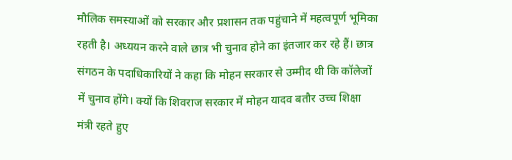मौलिक समस्याओं को सरकार और प्रशासन तक पहुंचाने में महत्वपूर्ण भूमिका रहती है। अध्ययन करने वाले छात्र भी चुनाव होने का इंतजार कर रहे हैं। छात्र संगठन के पदाधिकारियों ने कहा कि मोहन सरकार से उम्मीद थी कि कॉलेजों में चुनाव होंगे। क्यों कि शिवराज सरकार में मोहन यादव बतौर उच्च शिक्षा मंत्री रहते हुए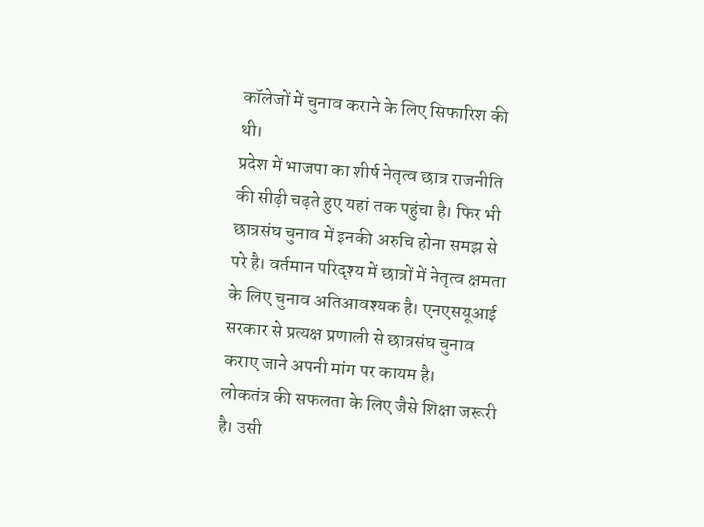कॉलेजों में चुनाव कराने के लिए सिफारिश की थी।
प्रदेश में भाजपा का शीर्ष नेतृत्व छात्र राजनीति की सीढ़ी चढ़ते हुए यहां तक पहुंचा है। फिर भी छात्रसंघ चुनाव में इनकी अरुचि होना समझ से परे है। वर्तमान परिदृश्य में छात्रों में नेतृत्व क्षमता के लिए चुनाव अतिआवश्यक है। एनएसयूआई सरकार से प्रत्यक्ष प्रणाली से छात्रसंघ चुनाव कराए जाने अपनी मांग पर कायम है।
लोकतंत्र की सफलता के लिए जैसे शिक्षा जरूरी है। उसी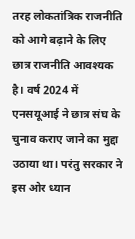तरह लोकतांत्रिक राजनीति को आगे बढ़ाने के लिए छात्र राजनीति आवश्यक है। वर्ष 2024 में एनसयूआई ने छात्र संघ के चुनाव कराए जाने का मुद्दा उठाया था। परंतु सरकार ने इस ओर ध्यान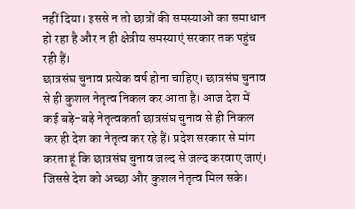नहीं दिया। इससे न तो छात्रों की समस्याओं का समाधान हो रहा है और न ही क्षेत्रीय समस्याएं सरकार तक पहुंच रही हैं।
छात्रसंघ चुनाव प्रत्येक वर्ष होना चाहिए। छात्रसंघ चुनाव से ही कुशल नेतृत्व निकल कर आता है। आज देश में कई बड़े-बड़े नेतृत्वकर्ता छात्रसंघ चुनाव से ही निकल कर ही देश का नेतृत्व कर रहे हैं। प्रदेश सरकार से मांग करता हूं कि छात्रसंघ चुनाव जल्द से जल्द करवाए जाएं। जिससे देश को अच्छा और कुशल नेतृत्व मिल सके।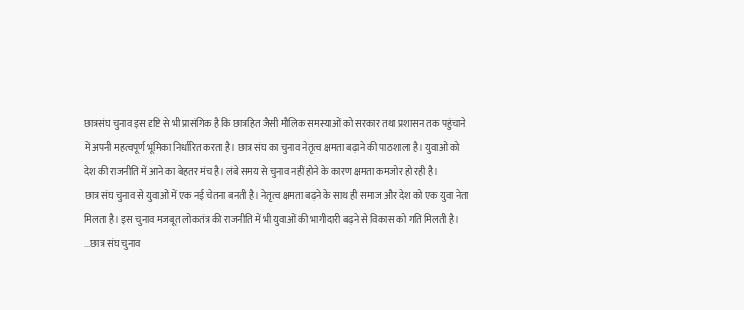छात्रसंघ चुनाव इस दृष्टि से भी प्रासंगिक है कि छात्रहित जैसी मौलिक समस्याओं को सरकार तथा प्रशासन तक पहुंचाने में अपनी महत्वपूर्ण भूमिका निर्धारित करता है। छात्र संघ का चुनाव नेतृत्व क्षमता बढ़ाने की पाठशाला है। युवाओं को देश की राजनीति में आने का बेहतर मंच है। लंबे समय से चुनाव नहीं होने के कारण क्षमता कमजोर हो रही है।
छात्र संघ चुनाव से युवाओं में एक नई चेतना बनती है। नेतृत्व क्षमता बढ़ने के साथ ही समाज और देश को एक युवा नेता मिलता है। इस चुनाव मजबूत लोकतंत्र की राजनीति में भी युवाओं की भागीदारी बढ़ने से विकास को गति मिलती है।
...छात्र संघ चुनाव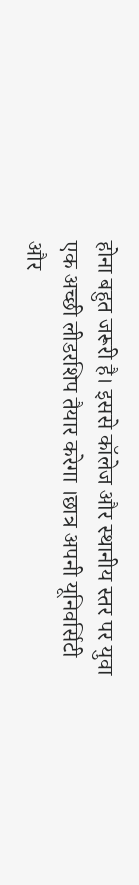होना बहुत जरूरी है। इससे कॉलेज और स्थानीय स्तर पर युवा एक अच्छी लीडरशिप तैयार करेगा ।छात्र अपनी यूनिवर्सिटी और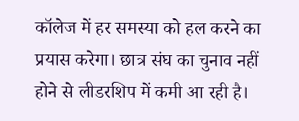कॉलेज में हर समस्या को हल करने का प्रयास करेगा। छात्र संघ का चुनाव नहीं होने से लीडरशिप में कमी आ रही है।